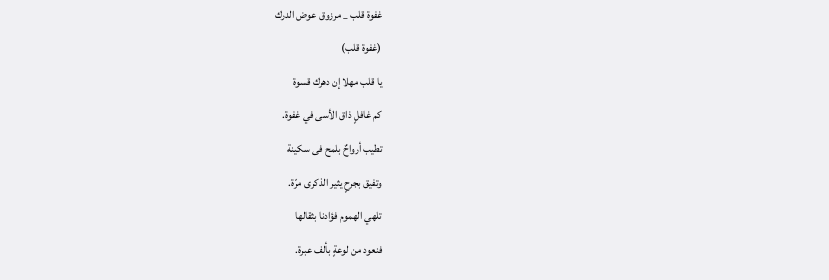غفوة قلب _ مرزوق عوض الدرك
(غفوة قلب)
يا قلب مهلا إن دهرك قسوة
كم غافلٍ ذاق الأسى في غفوة.
تطيب أرواحٌ بلمح فى سكينة
وتفيق بجرحٍ يثير الذكرى مرّة.
تلهي الهموم فؤادنا بثقالها
فنعود من لوعةٍ بألف عبرة.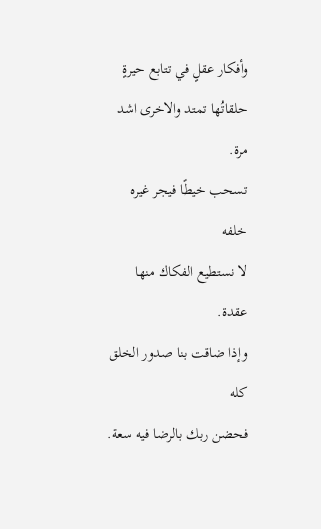وأفكار عقلٍ في تتابع حيرةٍ
حلقاتُها تمتد والاخرى اشد مرة.
تسحب خيطًا فيجر غيره خلفه
لا نستطيع الفكاك منها عقدة.
وإذا ضاقت بنا صدور الخلق كله
فحضن ربك بالرضا فيه سعة.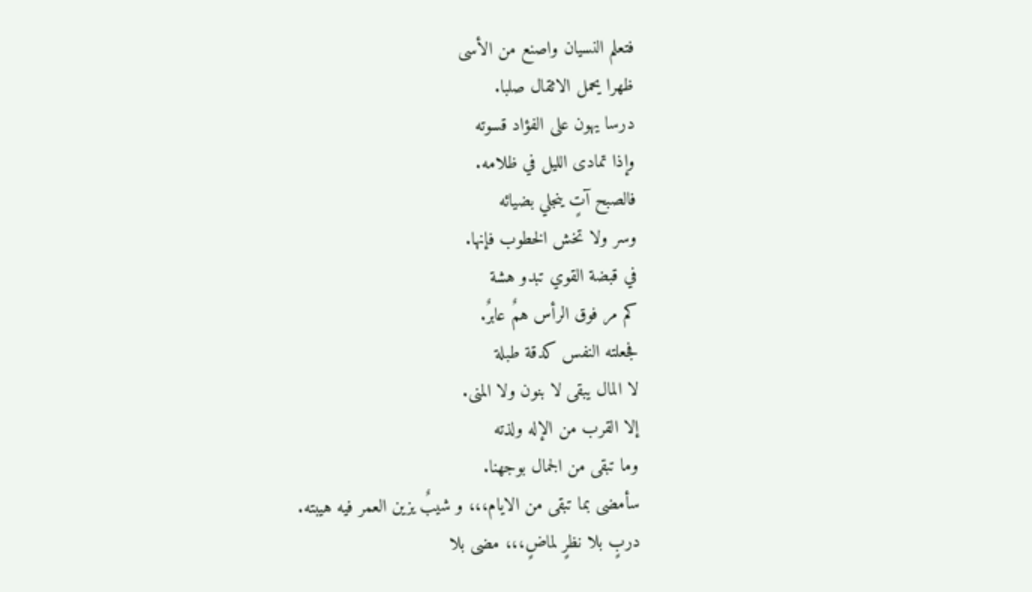فتعلم النسيان واصنع من الأسى
ظهرا يحمل الاثقال صلبا.
درسا يهون على الفؤاد قسوته
وإذا تمادى الليل في ظلامه.
فالصبح آتٍ ينجلي بضيائه
وسر ولا تخش الخطوب فإنها.
في قبضة القوي تبدو هشة
كم مر فوق الرأس همٌ عابرٌ.
فجعلته النفس كدقة طبلة
لا المال يبقى لا بنون ولا المنى.
إلا القرب من الإله ولذته
وما تبقى من الجمال بوجهنا.
سأمضى بما تبقى من الايام،،، و شيبٌ يزين العمر فيه هيبته.
دربٍ بلا نظرٍ لماضٍ،،، مضى بلا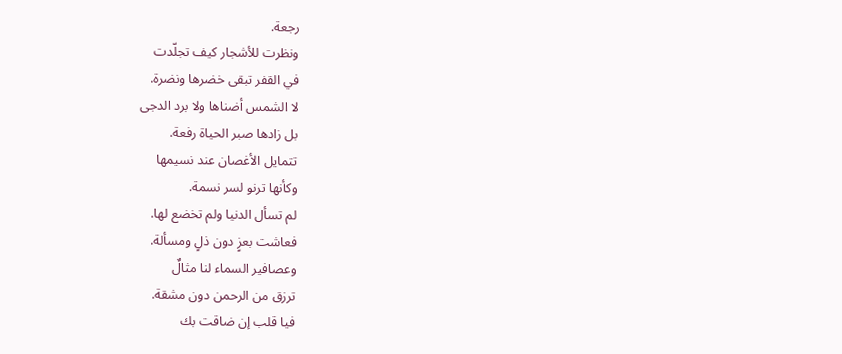رجعة.
ونظرت للأشجار كيف تجلّدت
في القفر تبقى خضرها ونضرة.
لا الشمس أضناها ولا برد الدجى
بل زادها صبر الحياة رفعة.
تتمايل الأغصان عند نسيمها
وكأنها ترنو لسر نسمة.
لم تسأل الدنيا ولم تخضع لها.
فعاشت بعزٍ دون ذلٍ ومسألة.
وعصافير السماء لنا مثالٌ
ترزق من الرحمن دون مشقة.
فيا قلب إن ضاقت بك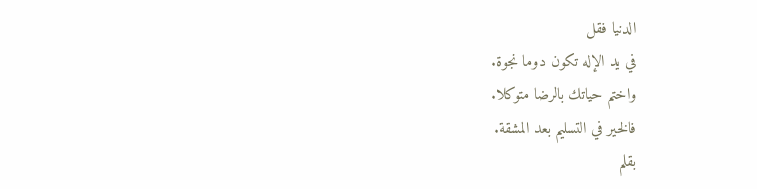الدنيا فقل
في يد الإله تكون دوما نجوة.
واختم حياتك بالرضا متوكلا.
فالخير في التسليم بعد المشقة.
بقلم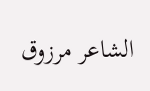الشاعر مرزوق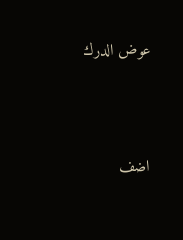عوض الدرك




اضف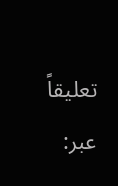تعليقاً عبر: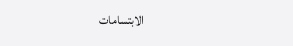الابتسامات